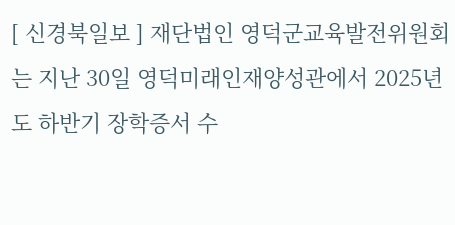[ 신경북일보 ] 재단법인 영덕군교육발전위원회는 지난 30일 영덕미래인재양성관에서 2025년도 하반기 장학증서 수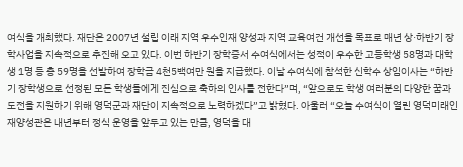여식을 개최했다. 재단은 2007년 설립 이래 지역 우수인재 양성과 지역 교육여건 개선을 목표로 매년 상·하반기 장학사업을 지속적으로 추진해 오고 있다. 이번 하반기 장학증서 수여식에서는 성적이 우수한 고등학생 58명과 대학생 1명 등 총 59명을 선발하여 장학금 4천5백여만 원을 지급했다. 이날 수여식에 참석한 신학수 상임이사는 “하반기 장학생으로 선정된 모든 학생들에게 진심으로 축하의 인사를 전한다”며, “앞으로도 학생 여러분의 다양한 꿈과 도전을 지원하기 위해 영덕군과 재단이 지속적으로 노력하겠다”고 밝혔다. 아울러 “오늘 수여식이 열린 영덕미래인재양성관은 내년부터 정식 운영을 앞두고 있는 만큼, 영덕을 대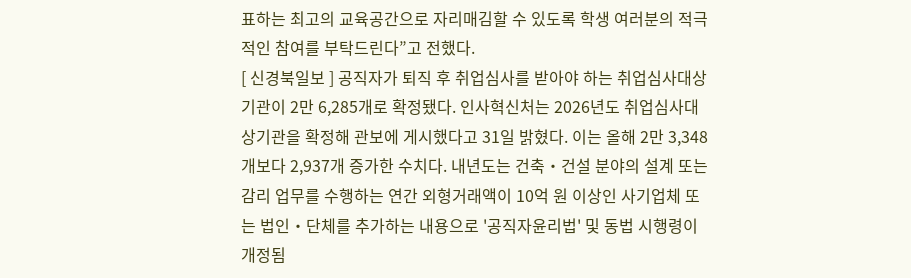표하는 최고의 교육공간으로 자리매김할 수 있도록 학생 여러분의 적극적인 참여를 부탁드린다”고 전했다.
[ 신경북일보 ] 공직자가 퇴직 후 취업심사를 받아야 하는 취업심사대상기관이 2만 6,285개로 확정됐다. 인사혁신처는 2026년도 취업심사대상기관을 확정해 관보에 게시했다고 31일 밝혔다. 이는 올해 2만 3,348개보다 2,937개 증가한 수치다. 내년도는 건축‧건설 분야의 설계 또는 감리 업무를 수행하는 연간 외형거래액이 10억 원 이상인 사기업체 또는 법인‧단체를 추가하는 내용으로 '공직자윤리법' 및 동법 시행령이 개정됨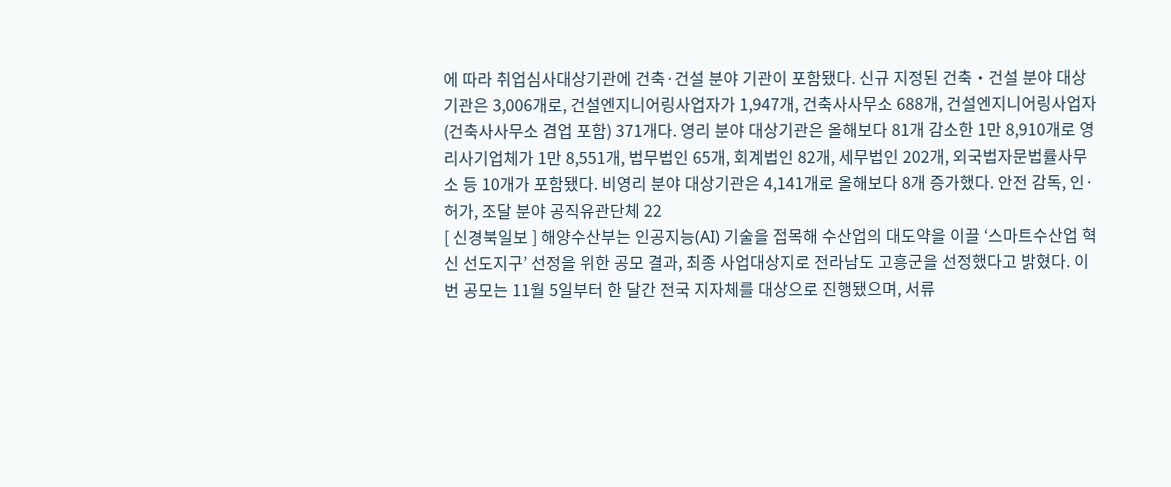에 따라 취업심사대상기관에 건축·건설 분야 기관이 포함됐다. 신규 지정된 건축‧건설 분야 대상기관은 3,006개로, 건설엔지니어링사업자가 1,947개, 건축사사무소 688개, 건설엔지니어링사업자(건축사사무소 겸업 포함) 371개다. 영리 분야 대상기관은 올해보다 81개 감소한 1만 8,910개로 영리사기업체가 1만 8,551개, 법무법인 65개, 회계법인 82개, 세무법인 202개, 외국법자문법률사무소 등 10개가 포함됐다. 비영리 분야 대상기관은 4,141개로 올해보다 8개 증가했다. 안전 감독, 인·허가, 조달 분야 공직유관단체 22
[ 신경북일보 ] 해양수산부는 인공지능(AI) 기술을 접목해 수산업의 대도약을 이끌 ‘스마트수산업 혁신 선도지구’ 선정을 위한 공모 결과, 최종 사업대상지로 전라남도 고흥군을 선정했다고 밝혔다. 이번 공모는 11월 5일부터 한 달간 전국 지자체를 대상으로 진행됐으며, 서류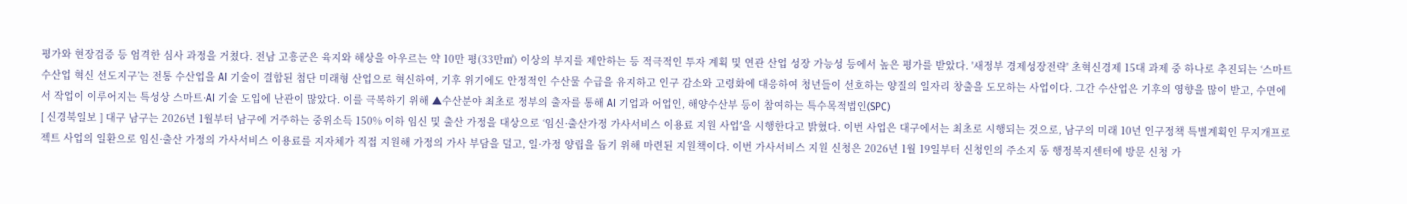평가와 현장검증 등 엄격한 심사 과정을 거쳤다. 전남 고흥군은 육지와 해상을 아우르는 약 10만 평(33만㎡) 이상의 부지를 제안하는 등 적극적인 투자 계획 및 연관 산업 성장 가능성 등에서 높은 평가를 받았다. '새정부 경제성장전략' 초혁신경제 15대 과제 중 하나로 추진되는 ‘스마트수산업 혁신 선도지구’는 전통 수산업을 AI 기술이 결합된 첨단 미래형 산업으로 혁신하여, 기후 위기에도 안정적인 수산물 수급을 유지하고 인구 감소와 고령화에 대응하여 청년들이 선호하는 양질의 일자리 창출을 도모하는 사업이다. 그간 수산업은 기후의 영향을 많이 받고, 수면에서 작업이 이루어지는 특성상 스마트·AI 기술 도입에 난관이 많았다. 이를 극복하기 위해 ▲수산분야 최초로 정부의 출자를 통해 AI 기업과 어업인, 해양수산부 등이 참여하는 특수목적법인(SPC)
[ 신경북일보 ] 대구 남구는 2026년 1월부터 남구에 거주하는 중위소득 150% 이하 임신 및 출산 가정을 대상으로 ʻ임신·출산가정 가사서비스 이용료 지원 사업ʼ을 시행한다고 밝혔다. 이번 사업은 대구에서는 최초로 시행되는 것으로, 남구의 미래 10년 인구정책 특별계획인 무지개프로젝트 사업의 일환으로 임신·출산 가정의 가사서비스 이용료를 지자체가 직접 지원해 가정의 가사 부담을 덜고, 일·가정 양립을 돕기 위해 마련된 지원책이다. 이번 가사서비스 지원 신청은 2026년 1월 19일부터 신청인의 주소지 동 행정복지센터에 방문 신청 가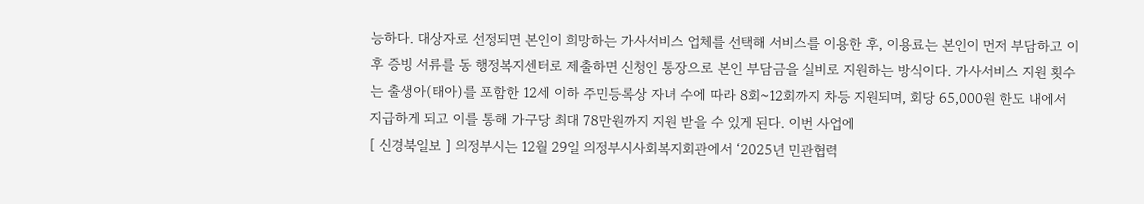능하다. 대상자로 선정되면 본인이 희망하는 가사서비스 업체를 선택해 서비스를 이용한 후, 이용료는 본인이 먼저 부담하고 이후 증빙 서류를 동 행정복지센터로 제출하면 신청인 통장으로 본인 부담금을 실비로 지원하는 방식이다. 가사서비스 지원 횟수는 출생아(태아)를 포함한 12세 이하 주민등록상 자녀 수에 따라 8회~12회까지 차등 지원되며, 회당 65,000원 한도 내에서 지급하게 되고 이를 통해 가구당 최대 78만원까지 지원 받을 수 있게 된다. 이번 사업에
[ 신경북일보 ] 의정부시는 12월 29일 의정부시사회복지회관에서 ‘2025년 민관협력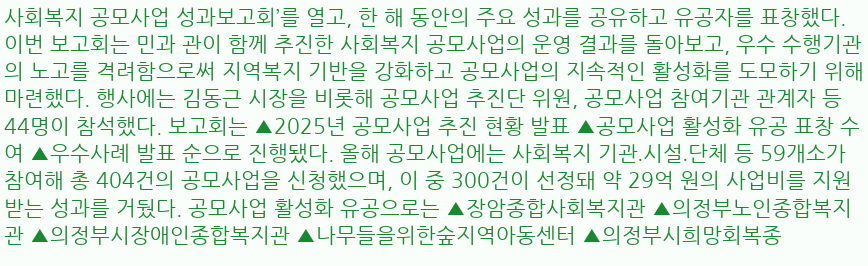사회복지 공모사업 성과보고회’를 열고, 한 해 동안의 주요 성과를 공유하고 유공자를 표창했다. 이번 보고회는 민과 관이 함께 추진한 사회복지 공모사업의 운영 결과를 돌아보고, 우수 수행기관의 노고를 격려함으로써 지역복지 기반을 강화하고 공모사업의 지속적인 활성화를 도모하기 위해 마련했다. 행사에는 김동근 시장을 비롯해 공모사업 추진단 위원, 공모사업 참여기관 관계자 등 44명이 참석했다. 보고회는 ▲2025년 공모사업 추진 현황 발표 ▲공모사업 활성화 유공 표창 수여 ▲우수사례 발표 순으로 진행됐다. 올해 공모사업에는 사회복지 기관․시설․단체 등 59개소가 참여해 총 404건의 공모사업을 신청했으며, 이 중 300건이 선정돼 약 29억 원의 사업비를 지원받는 성과를 거뒀다. 공모사업 활성화 유공으로는 ▲장암종합사회복지관 ▲의정부노인종합복지관 ▲의정부시장애인종합복지관 ▲나무들을위한숲지역아동센터 ▲의정부시희망회복종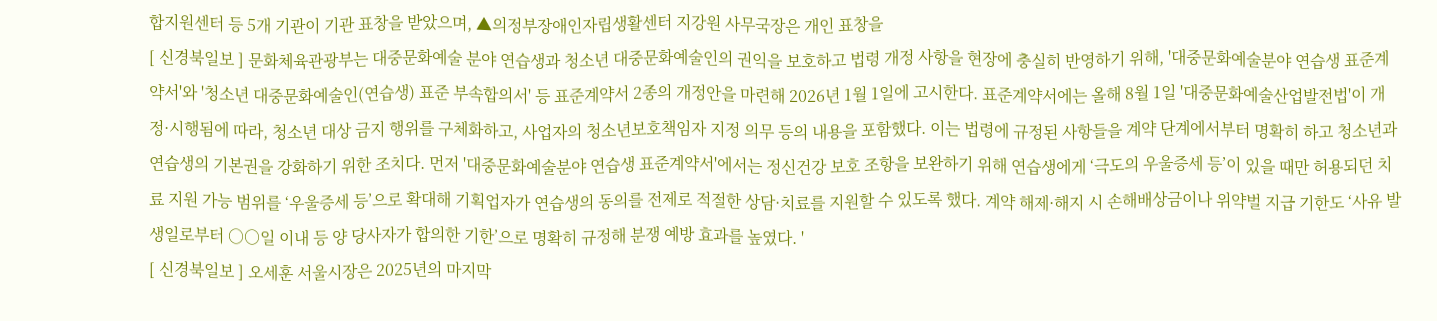합지원센터 등 5개 기관이 기관 표창을 받았으며, ▲의정부장애인자립생활센터 지강원 사무국장은 개인 표창을
[ 신경북일보 ] 문화체육관광부는 대중문화예술 분야 연습생과 청소년 대중문화예술인의 권익을 보호하고 법령 개정 사항을 현장에 충실히 반영하기 위해, '대중문화예술분야 연습생 표준계약서'와 '청소년 대중문화예술인(연습생) 표준 부속합의서' 등 표준계약서 2종의 개정안을 마련해 2026년 1월 1일에 고시한다. 표준계약서에는 올해 8월 1일 '대중문화예술산업발전법'이 개정·시행됨에 따라, 청소년 대상 금지 행위를 구체화하고, 사업자의 청소년보호책임자 지정 의무 등의 내용을 포함했다. 이는 법령에 규정된 사항들을 계약 단계에서부터 명확히 하고 청소년과 연습생의 기본권을 강화하기 위한 조치다. 먼저 '대중문화예술분야 연습생 표준계약서'에서는 정신건강 보호 조항을 보완하기 위해 연습생에게 ‘극도의 우울증세 등’이 있을 때만 허용되던 치료 지원 가능 범위를 ‘우울증세 등’으로 확대해 기획업자가 연습생의 동의를 전제로 적절한 상담·치료를 지원할 수 있도록 했다. 계약 해제·해지 시 손해배상금이나 위약벌 지급 기한도 ‘사유 발생일로부터 ○○일 이내 등 양 당사자가 합의한 기한’으로 명확히 규정해 분쟁 예방 효과를 높였다. '
[ 신경북일보 ] 오세훈 서울시장은 2025년의 마지막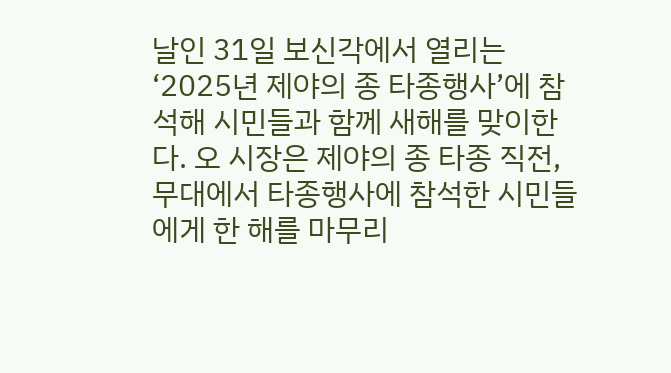날인 31일 보신각에서 열리는 ‘2025년 제야의 종 타종행사’에 참석해 시민들과 함께 새해를 맞이한다. 오 시장은 제야의 종 타종 직전, 무대에서 타종행사에 참석한 시민들에게 한 해를 마무리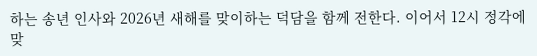하는 송년 인사와 2026년 새해를 맞이하는 덕담을 함께 전한다. 이어서 12시 정각에 맞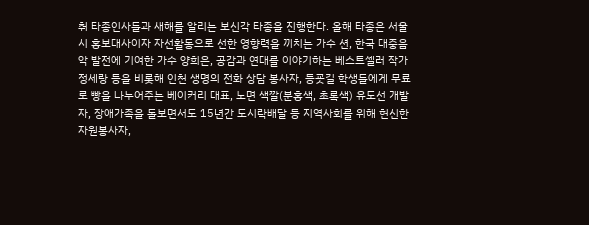춰 타종인사들과 새해를 알리는 보신각 타종을 진행한다. 올해 타종은 서울시 홍보대사이자 자선활동으로 선한 영향력을 끼치는 가수 션, 한국 대중음악 발전에 기여한 가수 양희은, 공감과 연대를 이야기하는 베스트셀러 작가 정세랑 등을 비롯해 인천 생명의 전화 상담 봉사자, 등굣길 학생들에게 무료로 빵을 나누어주는 베이커리 대표, 노면 색깔(분홍색, 초록색) 유도선 개발자, 장애가족을 돌보면서도 15년간 도시락배달 등 지역사회를 위해 헌신한 자원봉사자,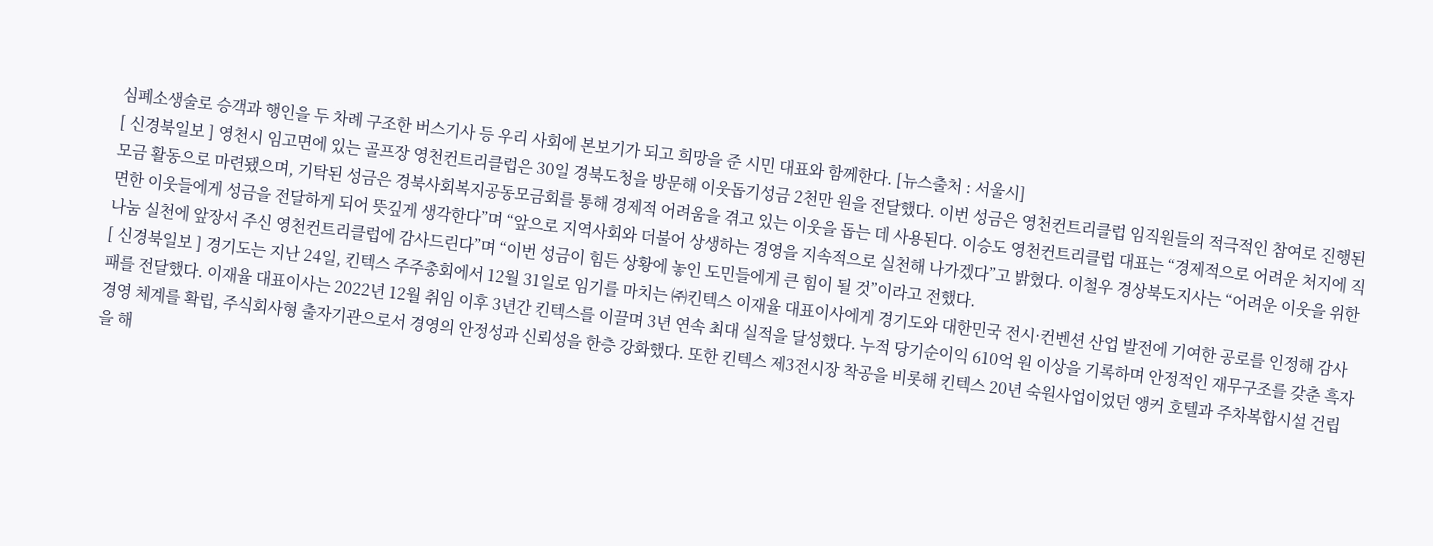심폐소생술로 승객과 행인을 두 차례 구조한 버스기사 등 우리 사회에 본보기가 되고 희망을 준 시민 대표와 함께한다. [뉴스출처 : 서울시]
[ 신경북일보 ] 영천시 임고면에 있는 골프장 영천컨트리클럽은 30일 경북도청을 방문해 이웃돕기성금 2천만 원을 전달했다. 이번 성금은 영천컨트리클럽 임직원들의 적극적인 참여로 진행된 모금 활동으로 마련됐으며, 기탁된 성금은 경북사회복지공동모금회를 통해 경제적 어려움을 겪고 있는 이웃을 돕는 데 사용된다. 이승도 영천컨트리클럽 대표는 “경제적으로 어려운 처지에 직면한 이웃들에게 성금을 전달하게 되어 뜻깊게 생각한다”며 “앞으로 지역사회와 더불어 상생하는 경영을 지속적으로 실천해 나가겠다”고 밝혔다. 이철우 경상북도지사는 “어려운 이웃을 위한 나눔 실천에 앞장서 주신 영천컨트리클럽에 감사드린다”며 “이번 성금이 힘든 상황에 놓인 도민들에게 큰 힘이 될 것”이라고 전했다.
[ 신경북일보 ] 경기도는 지난 24일, 킨텍스 주주총회에서 12월 31일로 임기를 마치는 ㈜킨텍스 이재율 대표이사에게 경기도와 대한민국 전시·컨벤션 산업 발전에 기여한 공로를 인정해 감사패를 전달했다. 이재율 대표이사는 2022년 12월 취임 이후 3년간 킨텍스를 이끌며 3년 연속 최대 실적을 달성했다. 누적 당기순이익 610억 원 이상을 기록하며 안정적인 재무구조를 갖춘 흑자경영 체계를 확립, 주식회사형 출자기관으로서 경영의 안정성과 신뢰성을 한층 강화했다. 또한 킨텍스 제3전시장 착공을 비롯해 킨텍스 20년 숙원사업이었던 앵커 호텔과 주차복합시설 건립을 해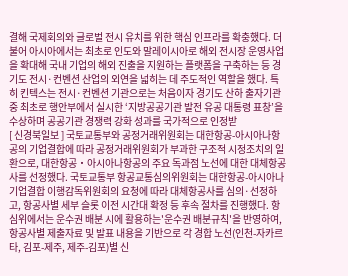결해 국제회의와 글로벌 전시 유치를 위한 핵심 인프라를 확충했다. 더불어 아시아에서는 최초로 인도와 말레이시아로 해외 전시장 운영사업을 확대해 국내 기업의 해외 진출을 지원하는 플랫폼을 구축하는 등 경기도 전시·컨벤션 산업의 외연을 넓히는 데 주도적인 역할을 했다. 특히 킨텍스는 전시·컨벤션 기관으로는 처음이자 경기도 산하 출자기관 중 최초로 행안부에서 실시한 ‘지방공공기관 발전 유공 대통령 표창’을 수상하며 공공기관 경쟁력 강화 성과를 국가적으로 인정받
[ 신경북일보 ] 국토교통부와 공정거래위원회는 대한항공-아시아나항공의 기업결합에 따라 공정거래위원회가 부과한 구조적 시정조치의 일환으로, 대한항공‧아시아나항공의 주요 독과점 노선에 대한 대체항공사를 선정했다. 국토교통부 항공교통심의위원회는 대한항공-아시아나 기업결합 이행감독위원회의 요청에 따라 대체항공사를 심의·선정하고, 항공사별 세부 슬롯 이전 시간대 확정 등 후속 절차를 진행했다. 항심위에서는 운수권 배분 시에 활용하는'운수권 배분규칙'을 반영하여, 항공사별 제출자료 및 발표 내용을 기반으로 각 경합 노선(인천-자카르타, 김포-제주, 제주-김포)별 신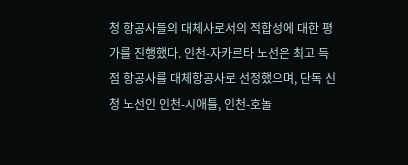청 항공사들의 대체사로서의 적합성에 대한 평가를 진행했다. 인천-자카르타 노선은 최고 득점 항공사를 대체항공사로 선정했으며, 단독 신청 노선인 인천-시애틀, 인천-호놀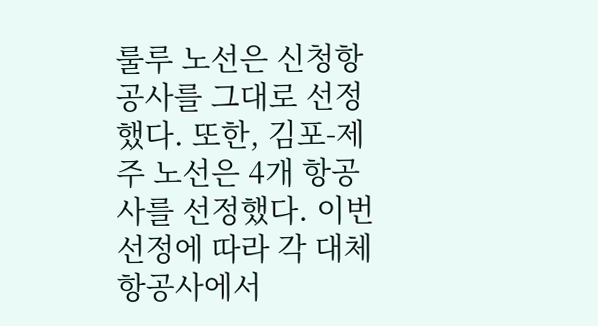룰루 노선은 신청항공사를 그대로 선정했다. 또한, 김포-제주 노선은 4개 항공사를 선정했다. 이번 선정에 따라 각 대체항공사에서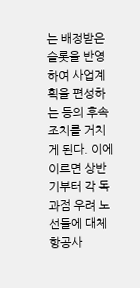는 배정받은 슬롯을 반영하여 사업계획을 편성하는 등의 후속조치를 거치게 된다. 이에 이르면 상반기부터 각 독과점 우려 노선들에 대체항공사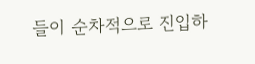들이 순차적으로 진입하